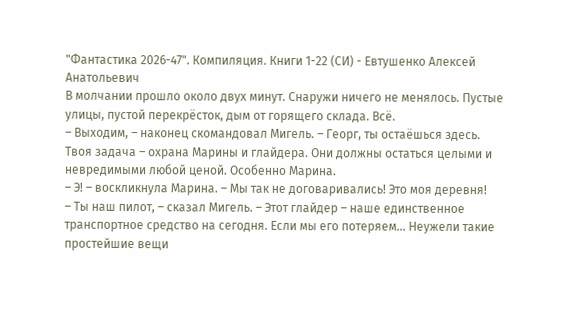"Фантастика 2026-47". Компиляция. Книги 1-22 (СИ) - Евтушенко Алексей Анатольевич
В молчании прошло около двух минут. Снаружи ничего не менялось. Пустые улицы, пустой перекрёсток, дым от горящего склада. Всё.
– Выходим, – наконец скомандовал Мигель. – Георг, ты остаёшься здесь. Твоя задача – охрана Марины и глайдера. Они должны остаться целыми и невредимыми любой ценой. Особенно Марина.
– Э! – воскликнула Марина. – Мы так не договаривались! Это моя деревня!
– Ты наш пилот, – сказал Мигель. – Этот глайдер – наше единственное транспортное средство на сегодня. Если мы его потеряем… Неужели такие простейшие вещи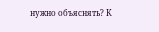нужно объяснять? К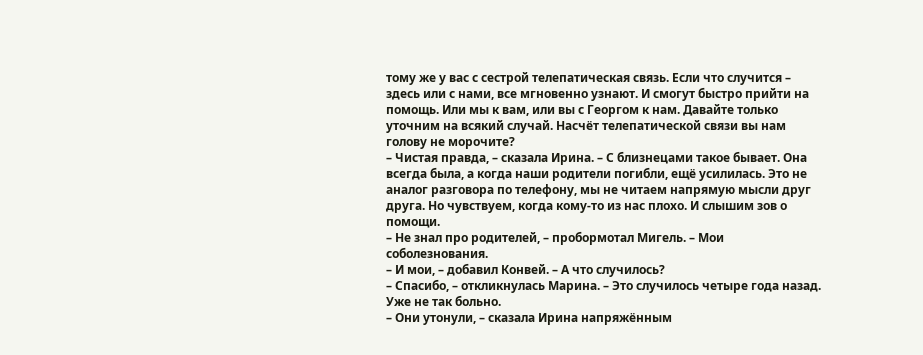тому же у вас с сестрой телепатическая связь. Если что случится – здесь или с нами, все мгновенно узнают. И смогут быстро прийти на помощь. Или мы к вам, или вы с Георгом к нам. Давайте только уточним на всякий случай. Насчёт телепатической связи вы нам голову не морочите?
– Чистая правда, – сказала Ирина. – С близнецами такое бывает. Она всегда была, а когда наши родители погибли, ещё усилилась. Это не аналог разговора по телефону, мы не читаем напрямую мысли друг друга. Но чувствуем, когда кому-то из нас плохо. И слышим зов о помощи.
– Не знал про родителей, – пробормотал Мигель. – Мои соболезнования.
– И мои, – добавил Конвей. – А что случилось?
– Спасибо, – откликнулась Марина. – Это случилось четыре года назад. Уже не так больно.
– Они утонули, – сказала Ирина напряжённым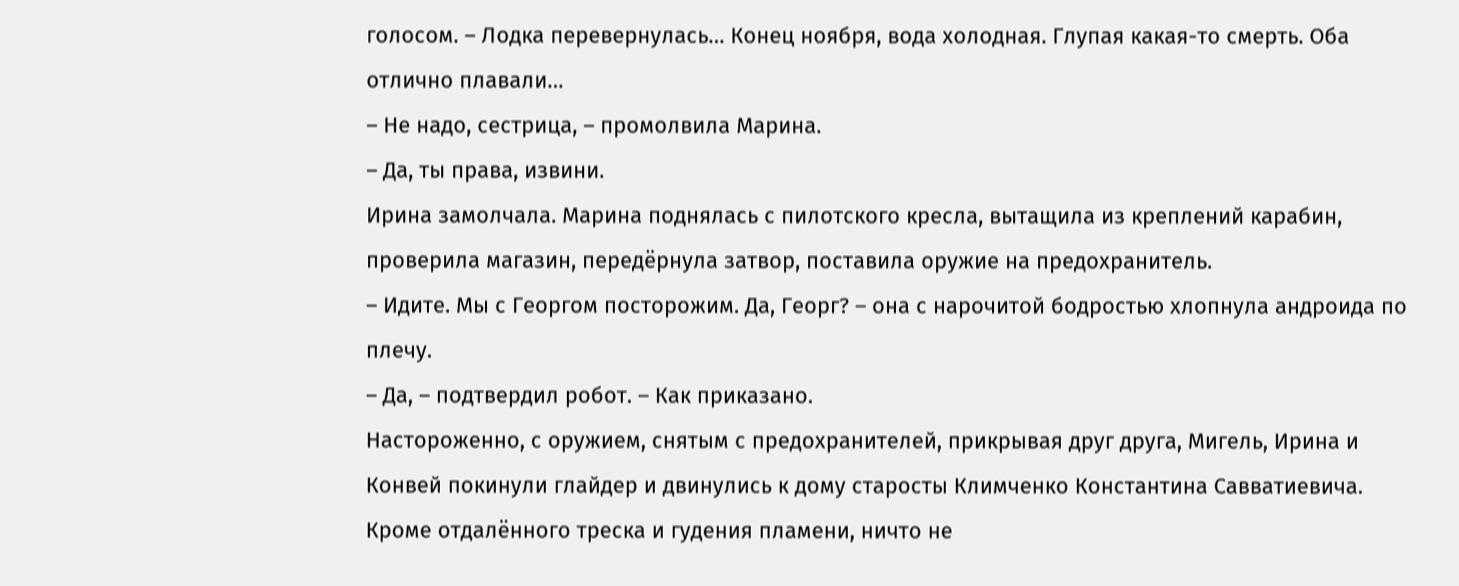голосом. – Лодка перевернулась… Конец ноября, вода холодная. Глупая какая-то смерть. Оба отлично плавали…
– Не надо, сестрица, – промолвила Марина.
– Да, ты права, извини.
Ирина замолчала. Марина поднялась с пилотского кресла, вытащила из креплений карабин, проверила магазин, передёрнула затвор, поставила оружие на предохранитель.
– Идите. Мы с Георгом посторожим. Да, Георг? – она с нарочитой бодростью хлопнула андроида по плечу.
– Да, – подтвердил робот. – Как приказано.
Настороженно, с оружием, снятым с предохранителей, прикрывая друг друга, Мигель, Ирина и Конвей покинули глайдер и двинулись к дому старосты Климченко Константина Савватиевича. Кроме отдалённого треска и гудения пламени, ничто не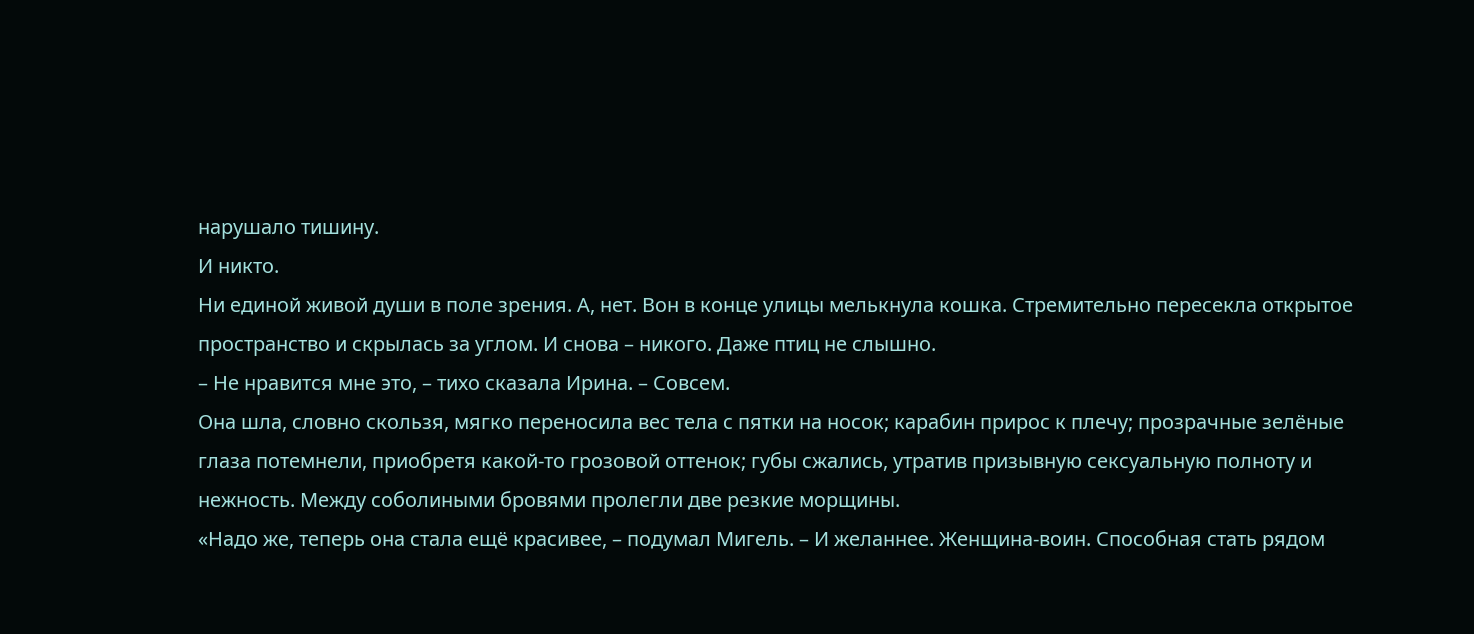нарушало тишину.
И никто.
Ни единой живой души в поле зрения. А, нет. Вон в конце улицы мелькнула кошка. Стремительно пересекла открытое пространство и скрылась за углом. И снова – никого. Даже птиц не слышно.
– Не нравится мне это, – тихо сказала Ирина. – Совсем.
Она шла, словно скользя, мягко переносила вес тела с пятки на носок; карабин прирос к плечу; прозрачные зелёные глаза потемнели, приобретя какой-то грозовой оттенок; губы сжались, утратив призывную сексуальную полноту и нежность. Между соболиными бровями пролегли две резкие морщины.
«Надо же, теперь она стала ещё красивее, – подумал Мигель. – И желаннее. Женщина-воин. Способная стать рядом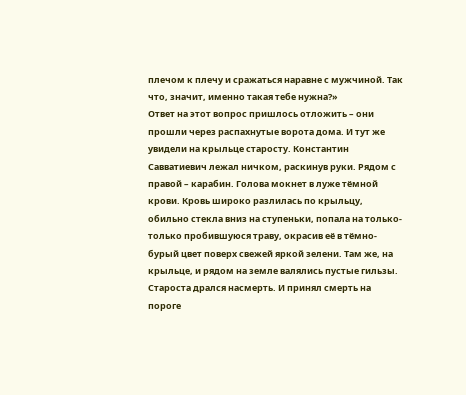плечом к плечу и сражаться наравне с мужчиной. Так что, значит, именно такая тебе нужна?»
Ответ на этот вопрос пришлось отложить – они прошли через распахнутые ворота дома. И тут же увидели на крыльце старосту. Константин Савватиевич лежал ничком, раскинув руки. Рядом с правой – карабин. Голова мокнет в луже тёмной крови. Кровь широко разлилась по крыльцу, обильно стекла вниз на ступеньки, попала на только-только пробившуюся траву, окрасив её в тёмно-бурый цвет поверх свежей яркой зелени. Там же, на крыльце, и рядом на земле валялись пустые гильзы.
Староста дрался насмерть. И принял смерть на пороге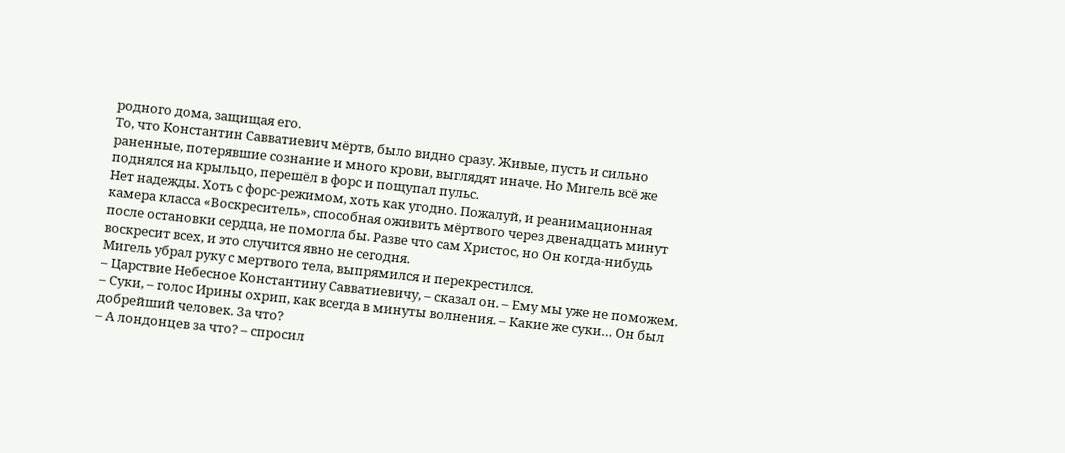родного дома, защищая его.
То, что Константин Савватиевич мёртв, было видно сразу. Живые, пусть и сильно раненные, потерявшие сознание и много крови, выглядят иначе. Но Мигель всё же поднялся на крыльцо, перешёл в форс и пощупал пульс.
Нет надежды. Хоть с форс-режимом, хоть как угодно. Пожалуй, и реанимационная камера класса «Воскреситель», способная оживить мёртвого через двенадцать минут после остановки сердца, не помогла бы. Разве что сам Христос, но Он когда-нибудь воскресит всех, и это случится явно не сегодня.
Мигель убрал руку с мертвого тела, выпрямился и перекрестился.
– Царствие Небесное Константину Савватиевичу, – сказал он. – Ему мы уже не поможем.
– Суки, – голос Ирины охрип, как всегда в минуты волнения. – Какие же суки… Он был добрейший человек. За что?
– А лондонцев за что? – спросил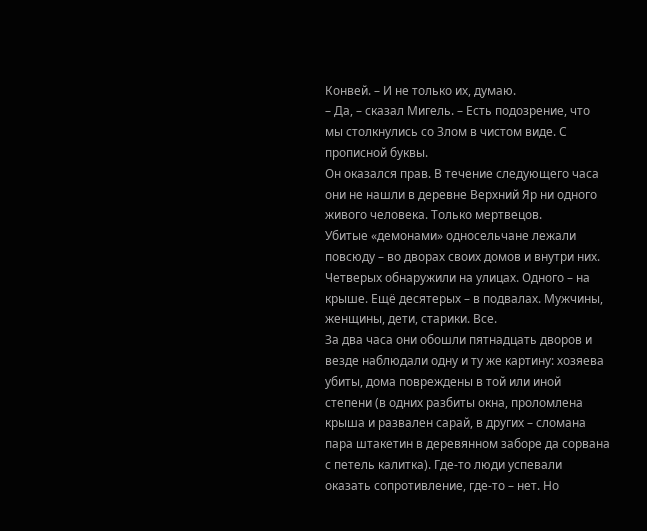Конвей. – И не только их, думаю.
– Да, – сказал Мигель. – Есть подозрение, что мы столкнулись со Злом в чистом виде. С прописной буквы.
Он оказался прав. В течение следующего часа они не нашли в деревне Верхний Яр ни одного живого человека. Только мертвецов.
Убитые «демонами» односельчане лежали повсюду – во дворах своих домов и внутри них. Четверых обнаружили на улицах. Одного – на крыше. Ещё десятерых – в подвалах. Мужчины, женщины, дети, старики. Все.
За два часа они обошли пятнадцать дворов и везде наблюдали одну и ту же картину: хозяева убиты, дома повреждены в той или иной степени (в одних разбиты окна, проломлена крыша и развален сарай, в других – сломана пара штакетин в деревянном заборе да сорвана с петель калитка). Где-то люди успевали оказать сопротивление, где-то – нет. Но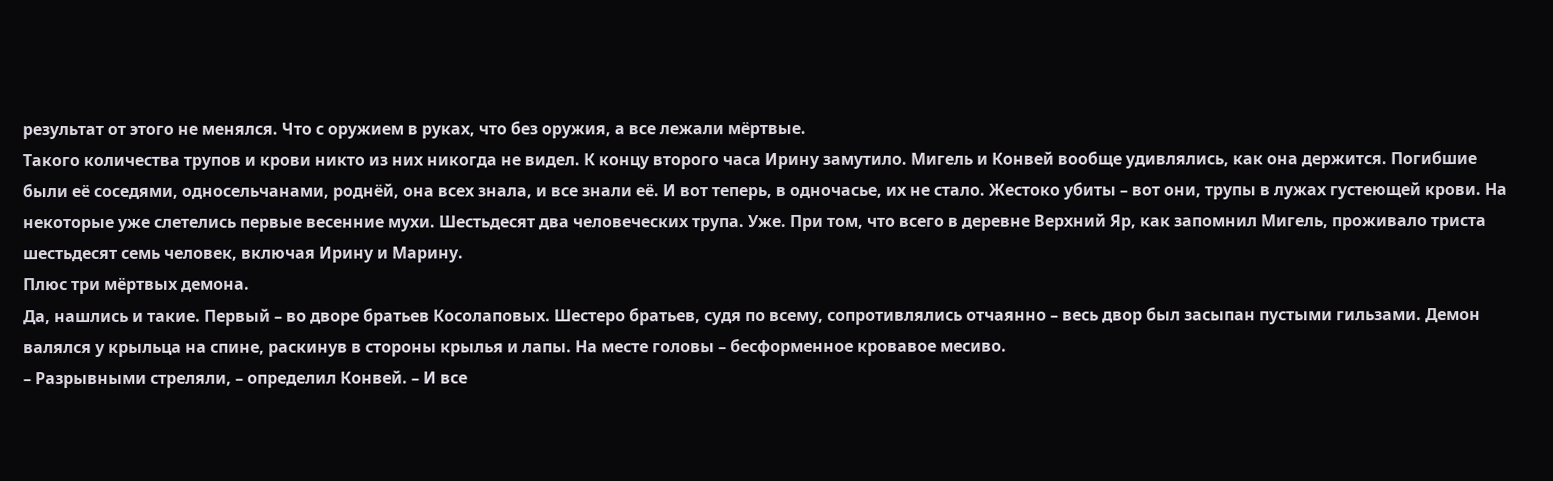результат от этого не менялся. Что с оружием в руках, что без оружия, а все лежали мёртвые.
Такого количества трупов и крови никто из них никогда не видел. К концу второго часа Ирину замутило. Мигель и Конвей вообще удивлялись, как она держится. Погибшие были её соседями, односельчанами, роднёй, она всех знала, и все знали её. И вот теперь, в одночасье, их не стало. Жестоко убиты – вот они, трупы в лужах густеющей крови. На некоторые уже слетелись первые весенние мухи. Шестьдесят два человеческих трупа. Уже. При том, что всего в деревне Верхний Яр, как запомнил Мигель, проживало триста шестьдесят семь человек, включая Ирину и Марину.
Плюс три мёртвых демона.
Да, нашлись и такие. Первый – во дворе братьев Косолаповых. Шестеро братьев, судя по всему, сопротивлялись отчаянно – весь двор был засыпан пустыми гильзами. Демон валялся у крыльца на спине, раскинув в стороны крылья и лапы. На месте головы – бесформенное кровавое месиво.
– Разрывными стреляли, – определил Конвей. – И все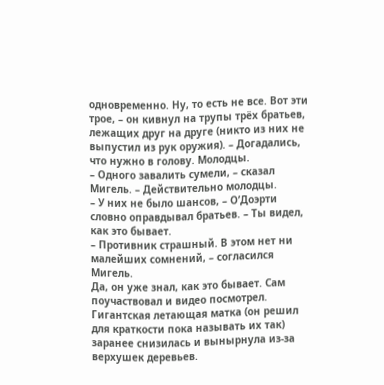одновременно. Ну, то есть не все. Вот эти трое, – он кивнул на трупы трёх братьев, лежащих друг на друге (никто из них не выпустил из рук оружия). – Догадались, что нужно в голову. Молодцы.
– Одного завалить сумели, – сказал Мигель. – Действительно молодцы.
– У них не было шансов, – О’Доэрти словно оправдывал братьев. – Ты видел, как это бывает.
– Противник страшный. В этом нет ни малейших сомнений, – согласился Мигель.
Да, он уже знал, как это бывает. Сам поучаствовал и видео посмотрел. Гигантская летающая матка (он решил для краткости пока называть их так) заранее снизилась и вынырнула из-за верхушек деревьев.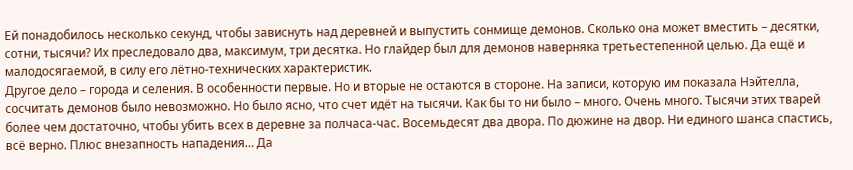Ей понадобилось несколько секунд, чтобы зависнуть над деревней и выпустить сонмище демонов. Сколько она может вместить – десятки, сотни, тысячи? Их преследовало два, максимум, три десятка. Но глайдер был для демонов наверняка третьестепенной целью. Да ещё и малодосягаемой, в силу его лётно-технических характеристик.
Другое дело – города и селения. В особенности первые. Но и вторые не остаются в стороне. На записи, которую им показала Нэйтелла, сосчитать демонов было невозможно. Но было ясно, что счет идёт на тысячи. Как бы то ни было – много. Очень много. Тысячи этих тварей более чем достаточно, чтобы убить всех в деревне за полчаса-час. Восемьдесят два двора. По дюжине на двор. Ни единого шанса спастись, всё верно. Плюс внезапность нападения… Да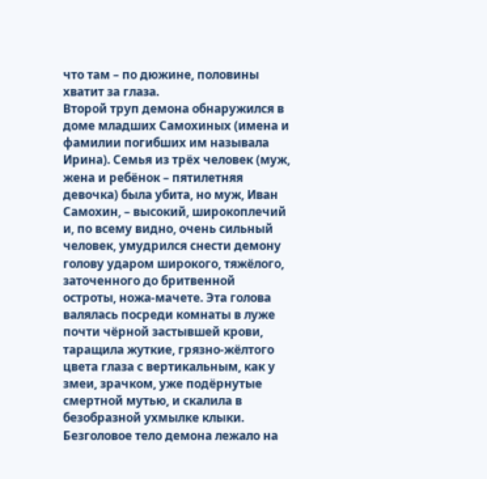что там – по дюжине, половины хватит за глаза.
Второй труп демона обнаружился в доме младших Самохиных (имена и фамилии погибших им называла Ирина). Семья из трёх человек (муж, жена и ребёнок – пятилетняя девочка) была убита, но муж, Иван Самохин, – высокий, широкоплечий и, по всему видно, очень сильный человек, умудрился снести демону голову ударом широкого, тяжёлого, заточенного до бритвенной остроты, ножа-мачете. Эта голова валялась посреди комнаты в луже почти чёрной застывшей крови, таращила жуткие, грязно-жёлтого цвета глаза с вертикальным, как у змеи, зрачком, уже подёрнутые смертной мутью, и скалила в безобразной ухмылке клыки. Безголовое тело демона лежало на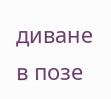диване в позе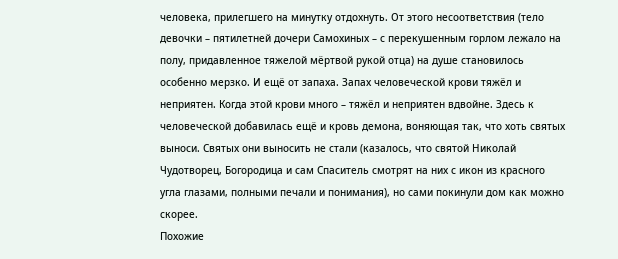человека, прилегшего на минутку отдохнуть. От этого несоответствия (тело девочки – пятилетней дочери Самохиных – с перекушенным горлом лежало на полу, придавленное тяжелой мёртвой рукой отца) на душе становилось особенно мерзко. И ещё от запаха. Запах человеческой крови тяжёл и неприятен. Когда этой крови много – тяжёл и неприятен вдвойне. Здесь к человеческой добавилась ещё и кровь демона, воняющая так, что хоть святых выноси. Святых они выносить не стали (казалось, что святой Николай Чудотворец, Богородица и сам Спаситель смотрят на них с икон из красного угла глазами, полными печали и понимания), но сами покинули дом как можно скорее.
Похожие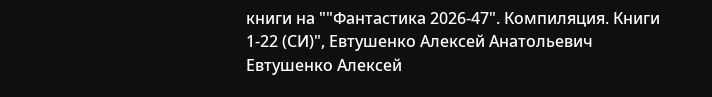книги на ""Фантастика 2026-47". Компиляция. Книги 1-22 (СИ)", Евтушенко Алексей Анатольевич
Евтушенко Алексей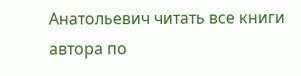Анатольевич читать все книги автора по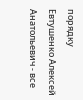порядку
Евтушенко Алексей Анатольевич - все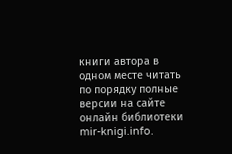книги автора в одном месте читать по порядку полные версии на сайте онлайн библиотеки mir-knigi.info.